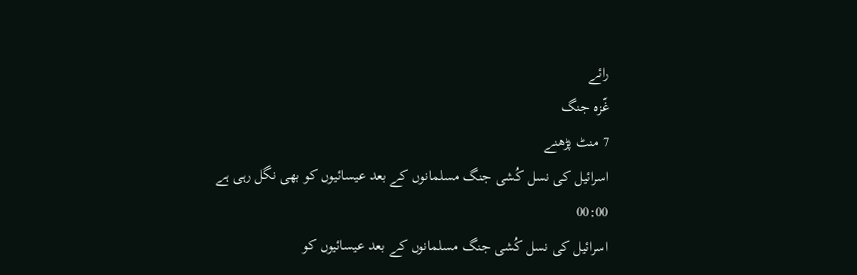رائے
غّزہ جنگ
7 منٹ پڑھنے
اسرائیل کی نسل کُشی جنگ مسلمانوں کے بعد عیسائیوں کو بھی نگل رہی ہے
00:00
اسرائیل کی نسل کُشی جنگ مسلمانوں کے بعد عیسائیوں کو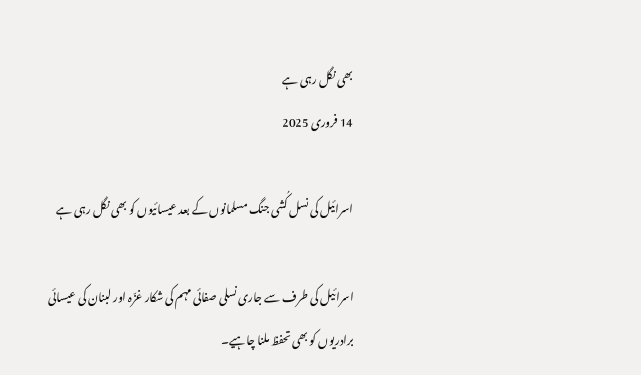بھی نگل رہی ہے
14 فروری 2025

اسرائیل کی نسل کُشی جنگ مسلمانوں کے بعد عیسائیوں کو بھی نگل رہی ہے

اسرائیل کی طرف سے جاری نسلی صفائی مہم کی شکار غزّہ اور لبنان کی عیسائی برادریوں کو بھی تحفظ ملنا چاہیے۔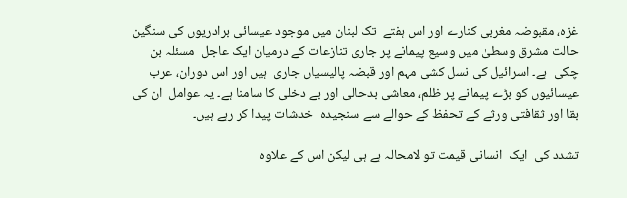غزہ، مقبوضہ مغربی کنارے اور اس ہفتے  تک لبنان میں موجود عیسائی برادریوں کی سنگین حالت مشرق وسطیٰ میں وسیع پیمانے پر جاری تنازعات کے درمیان ایک عاجل  مسئلہ بن چکی  ہے۔ اسرائیل کی نسل کشی مہم اور قبضہ پالیسیاں جاری  ہیں اور اس دوران، عرب عیسائیوں کو بڑے پیمانے پر ظلم، معاشی بدحالی اور بے دخلی کا سامنا ہے۔ یہ عوامل  ان کی بقا اور ثقافتی ورثے کے تحفظ کے حوالے سے سنجیدہ  خدشات پیدا کر رہے ہیں۔

تشدد کی  ایک  انسانی قیمت تو لامحالہ ہے ہی لیکن اس کے علاوہ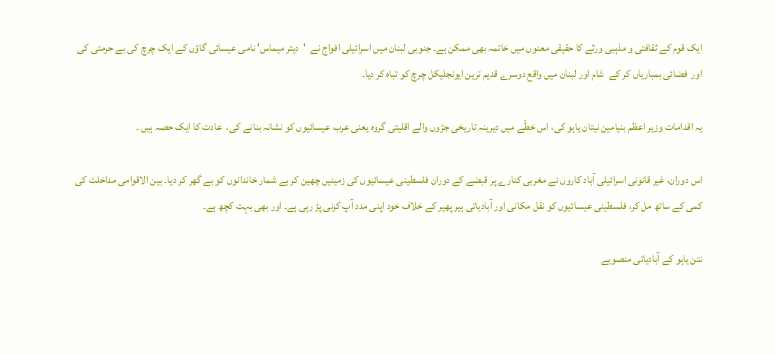ایک قوم کے ثقافتی و مذہبی ورثے کا حقیقی معنوں میں خاتمہ بھی ممکن ہے۔ جنوبی لبنان میں اسرائیلی افواج نے  'دیئر میماس' نامی عیسائی گاؤں کے ایک چرچ کی بے حرمتی کی اور  فضائی بمباریاں کر کے  شام اور لبنان میں واقع دوسرے قدیم ترین ایونجلیکل چرچ کو تباہ کر دیا۔

یہ اقدامات وزیر اعظم بنیامین نیتان یاہو کی، اس خطّے میں دیرینہ تاریخی جڑوں والے اقلیتی گروہ یعنی عرب عیسائیوں کو نشانہ بنانے کی،  عادت کا ایک حصہ ہیں ۔

اس دوران، غیر قانونی اسرائیلی آباد کاروں نے مغربی کنارے پر قبضے کے دوران فلسطینی عیسائیوں کی زمینیں چھین کر بے شمار خاندانوں کو بے گھر کر دیا۔ بین الاقوامی مداخلت کی کمی کے ساتھ مل کر، فلسطینی عیسائیوں کو نقل مکانی اور آبادیاتی ہیر پھیر کے خلاف خود اپنی مدد آپ کرنی پڑ رہی ہے۔ اور بھی بہت کچھ ہے۔

نتن یاہو کے آبادیاتی منصوبے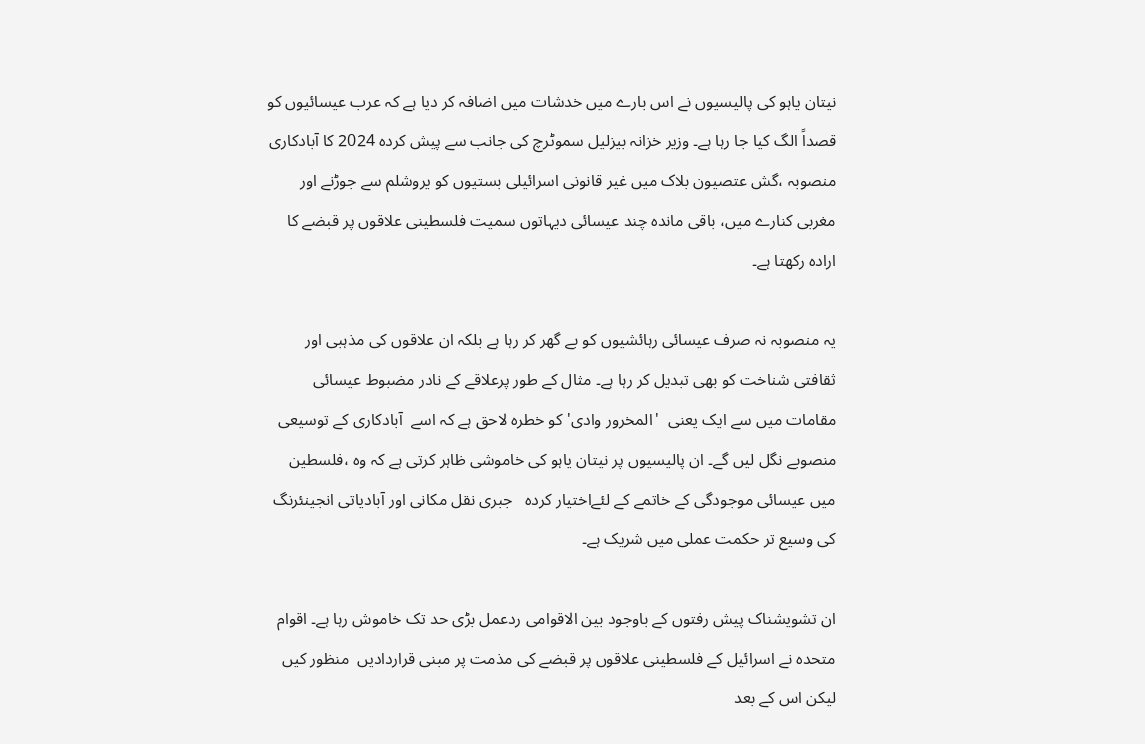نیتان یاہو کی پالیسیوں نے اس بارے میں خدشات میں اضافہ کر دیا ہے کہ عرب عیسائیوں کو قصداً الگ کیا جا رہا ہے۔ وزیر خزانہ بیزلیل سموٹرچ کی جانب سے پیش کردہ 2024 کا آبادکاری منصوبہ ،گش عتصیون بلاک میں غیر قانونی اسرائیلی بستیوں کو یروشلم سے جوڑنے اور مغربی کنارے میں، باقی ماندہ چند عیسائی دیہاتوں سمیت فلسطینی علاقوں پر قبضے کا ارادہ رکھتا ہے۔

یہ منصوبہ نہ صرف عیسائی رہائشیوں کو بے گھر کر رہا ہے بلکہ ان علاقوں کی مذہبی اور ثقافتی شناخت کو بھی تبدیل کر رہا ہے۔ مثال کے طور پرعلاقے کے نادر مضبوط عیسائی مقامات میں سے ایک یعنی  'المخرور وادی' کو خطرہ لاحق ہے کہ اسے  آبادکاری کے توسیعی منصوبے نگل لیں گے۔ ان پالیسیوں پر نیتان یاہو کی خاموشی ظاہر کرتی ہے کہ وہ ،فلسطین میں عیسائی موجودگی کے خاتمے کے لئےاختیار کردہ   جبری نقل مکانی اور آبادیاتی انجینئرنگ کی وسیع تر حکمت عملی میں شریک ہے۔

ان تشویشناک پیش رفتوں کے باوجود بین الاقوامی ردعمل بڑی حد تک خاموش رہا ہے۔ اقوام متحدہ نے اسرائیل کے فلسطینی علاقوں پر قبضے کی مذمت پر مبنی قراردادیں  منظور کیں لیکن اس کے بعد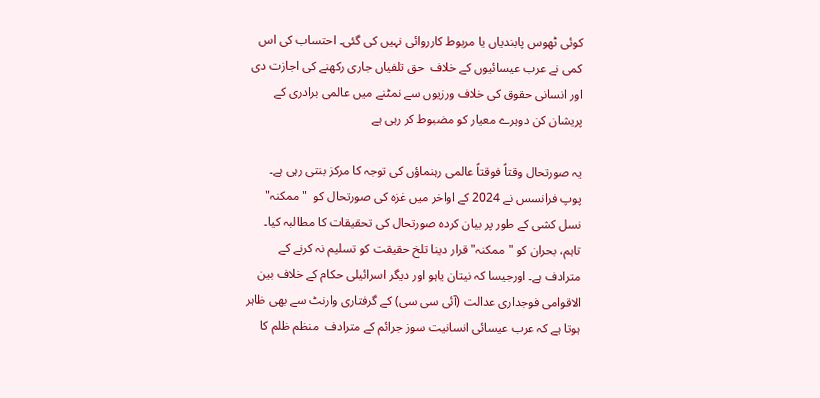کوئی ٹھوس پابندیاں یا مربوط کارروائی نہیں کی گئی۔ احتساب کی اس کمی نے عرب عیسائیوں کے خلاف  حق تلفیاں جاری رکھنے کی اجازت دی اور انسانی حقوق کی خلاف ورزیوں سے نمٹنے میں عالمی برادری کے پریشان کن دوہرے معیار کو مضبوط کر رہی ہے

یہ صورتحال وقتاً فوقتاً عالمی رہنماؤں کی توجہ کا مرکز بنتی رہی ہے۔ پوپ فرانسس نے 2024 کے اواخر میں غزہ کی صورتحال کو  "ممکنہ" نسل کشی کے طور پر بیان کردہ صورتحال کی تحقیقات کا مطالبہ کیا۔ تاہم، بحران کو "ممکنہ" قرار دینا تلخ حقیقت کو تسلیم نہ کرنے کے مترادف ہے۔ اورجیسا کہ نیتان یاہو اور دیگر اسرائیلی حکام کے خلاف بین الاقوامی فوجداری عدالت (آئی سی سی) کے گرفتاری وارنٹ سے بھی ظاہر ہوتا ہے کہ عرب عیسائی انسانیت سوز جرائم کے مترادف  منظم ظلم کا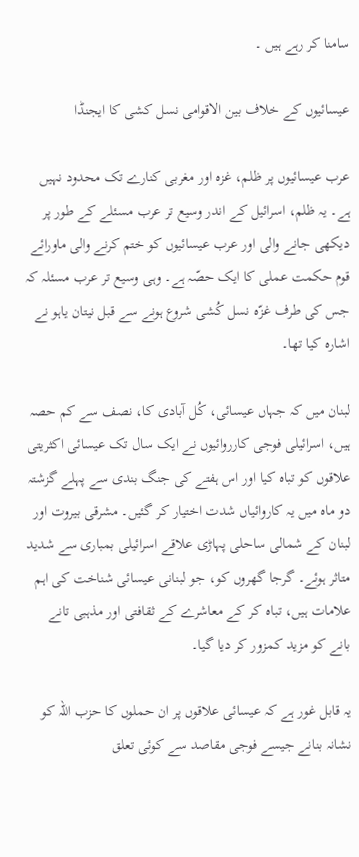سامنا کر رہے ہیں ۔

عیسائیوں کے خلاف بین الاقوامی نسل کشی کا ایجنڈا

عرب عیسائیوں پر ظلم، غزہ اور مغربی کنارے تک محدود نہیں ہے۔ یہ ظلم، اسرائیل کے اندر وسیع تر عرب مسئلے کے طور پر دیکھی جانے والی اور عرب عیسائیوں کو ختم کرنے والی ماورائے قوم حکمت عملی کا ایک حصّہ ہے۔ وہی وسیع تر عرب مسئلہ کہ جس کی طرف غزّہ نسل کُشی شروع ہونے سے قبل نیتان یاہو نے اشارہ کیا تھا۔

لبنان میں کہ جہاں عیسائی، کُل آبادی کا، نصف سے کم حصہ ہیں، اسرائیلی فوجی کارروائیوں نے ایک سال تک عیسائی اکثریتی علاقوں کو تباہ کیا اور اس ہفتے کی جنگ بندی سے پہلے گزشتہ دو ماہ میں یہ کاروائیاں شدت اختیار کر گئیں۔ مشرقی بیروت اور لبنان کے شمالی ساحلی پہاڑی علاقے اسرائیلی بمباری سے شدید متاثر ہوئے۔ گرجا گھروں کو، جو لبنانی عیسائی شناخت کی اہم علامات ہیں، تباہ کر کے معاشرے کے ثقافتی اور مذہبی تانے بانے کو مزید کمزور کر دیا گیا۔

یہ قابل غور ہے کہ عیسائی علاقوں پر ان حملوں کا حزب اللہ کو نشانہ بنانے جیسے فوجی مقاصد سے کوئی تعلق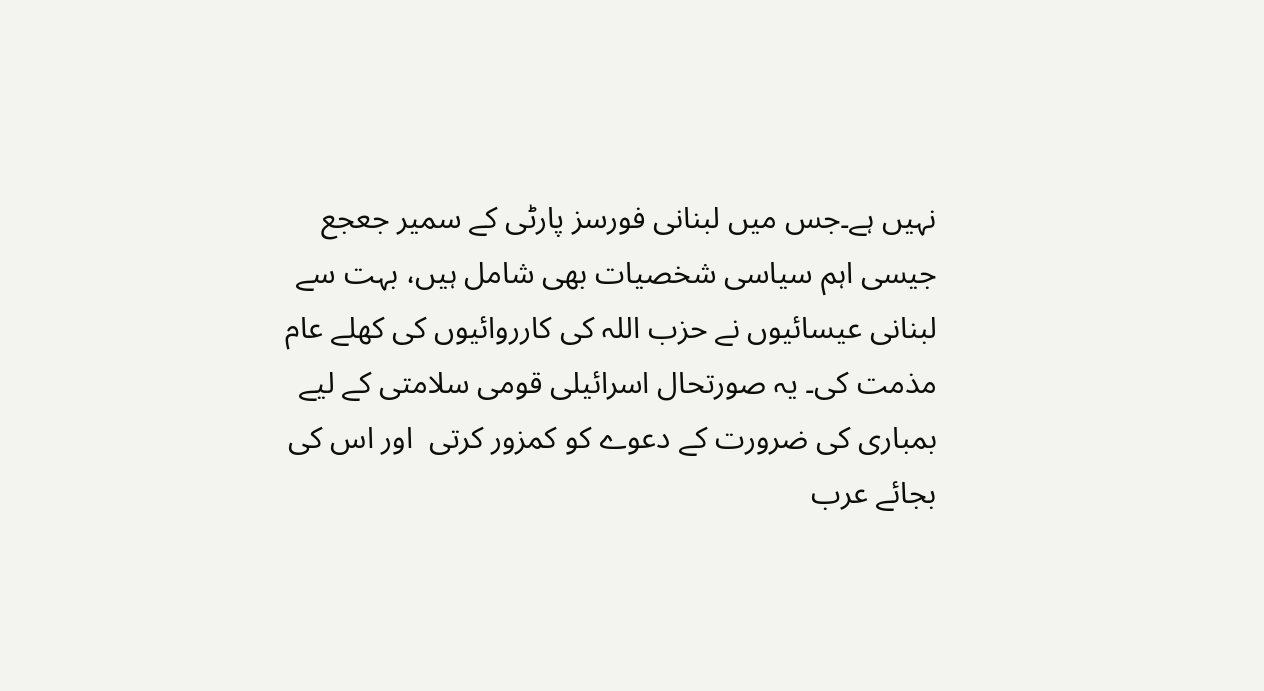نہیں ہے۔جس میں لبنانی فورسز پارٹی کے سمیر جعجع جیسی اہم سیاسی شخصیات بھی شامل ہیں، بہت سے لبنانی عیسائیوں نے حزب اللہ کی کارروائیوں کی کھلے عام مذمت کی۔ یہ صورتحال اسرائیلی قومی سلامتی کے لیے بمباری کی ضرورت کے دعوے کو کمزور کرتی  اور اس کی بجائے عرب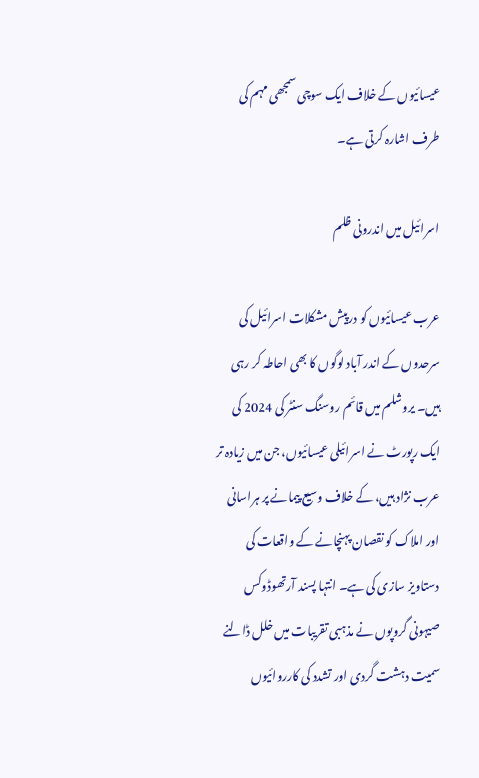عیسائیوں کے خلاف ایک سوچی سمجھی مہم کی طرف اشارہ کرتی ہے۔

اسرائیل میں اندرونی ظلم

عرب عیسائیوں کو درپیش مشکلات اسرائیل کی سرحدوں کے اندر آباد لوگوں کا بھی احاطہ کر رہی ہیں۔ یروشلم میں قائم روسنگ سنٹر کی 2024 کی ایک رپورٹ نے اسرائیلی عیسائیوں، جن میں زیادہ تر عرب نژاد ہیں، کے خلاف وسیع پیمانے پر ہراسانی اور املاک کو نقصان پہنچانے کے واقعات کی دستاویز سازی کی ہے۔ انتہا پسند آرتھوڈوکس صیہونی گروپوں نے مذہبی تقریبات میں خلل ڈالنے سمیت دہشت گردی اور تشدد کی کارروائیوں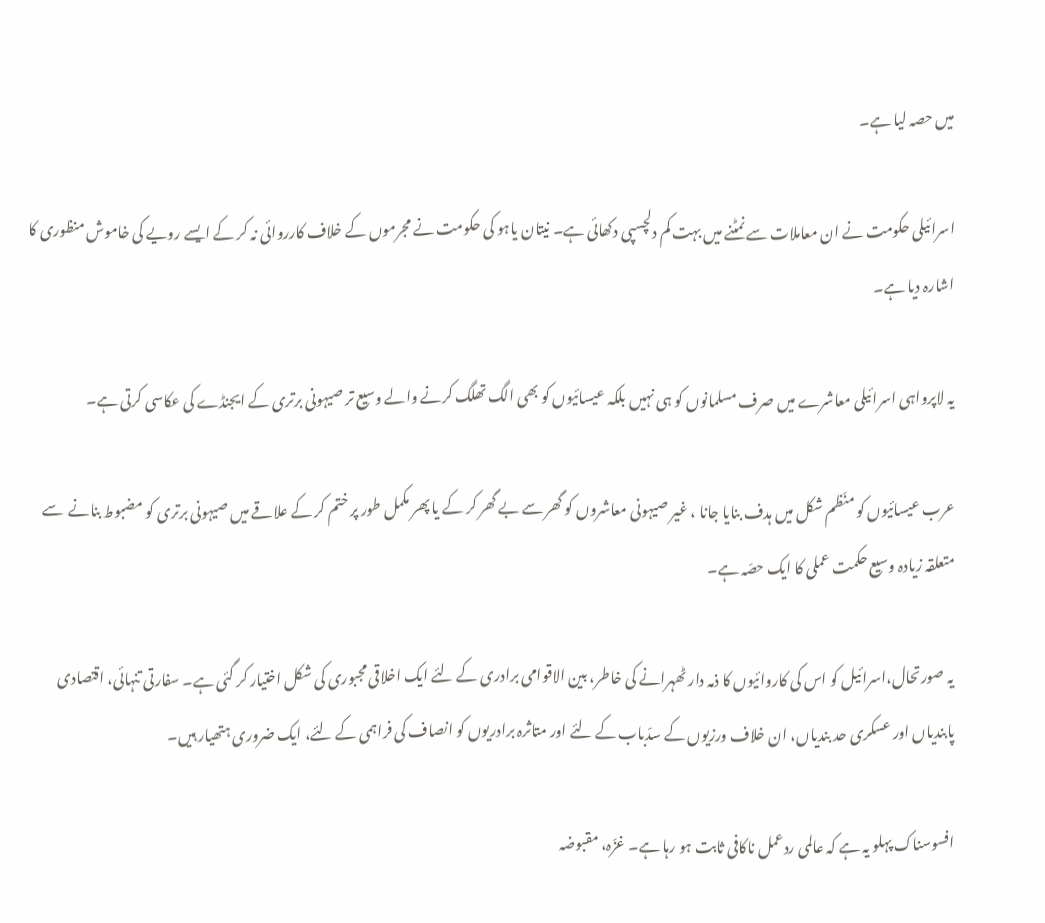میں حصہ لیا ہے۔

اسرائیلی حکومت نے ان معاملات سے نمٹنے میں بہت کم دلچسپی دکھائی ہے۔ نیتان یاہو کی حکومت نے مجرموں کے خلاف کارروائی نہ کر کے ایسے رویے کی خاموش منظوری کا اشارہ دیا ہے۔

یہ لاپرواہی اسرائیلی معاشرے میں صرف مسلمانوں کو ہی نہیں بلکہ عیسائیوں کو بھی الگ تھلگ کرنے والے وسیع تر صیہونی برتری کے ایجنڈے کی عکاسی کرتی ہے۔

عرب عیسائیوں کو منّظم شکل میں ہدف بنایا جانا ، غیر صیہونی معاشروں کو گھر سے بے گھر کر کے یا پھر مکمل طور پر ختم کر کے علاقے میں صیہونی برتری کو مضبوط بنانے  سے متعلقہ زیادہ وسیع حکمت عملی کا ایک حصّہ ہے۔

یہ صورتحال،اسرائیل کو اس کی کاروائیوں کا ذمہ دار ٹھہرانے کی خاطر، بین الاقوامی برادری کے لئے ایک اخلاقی مجبوری کی شکل اختیار کر گئی ہے۔ سفارتی تنہائی، اقتصادی پابندیاں اور عسکری حد بندیاں، ان خلاف ورزیوں کے سدّباب کے لئے اور متاثرہ برادریوں کو انصاف کی فراہمی کے لئے، ایک ضروری ہتھیار ہیں۔

افسوسناک پہلو یہ ہے کہ عالمی ردعمل ناکافی ثابت ہو رہا ہے۔ غزّہ، مقبوضہ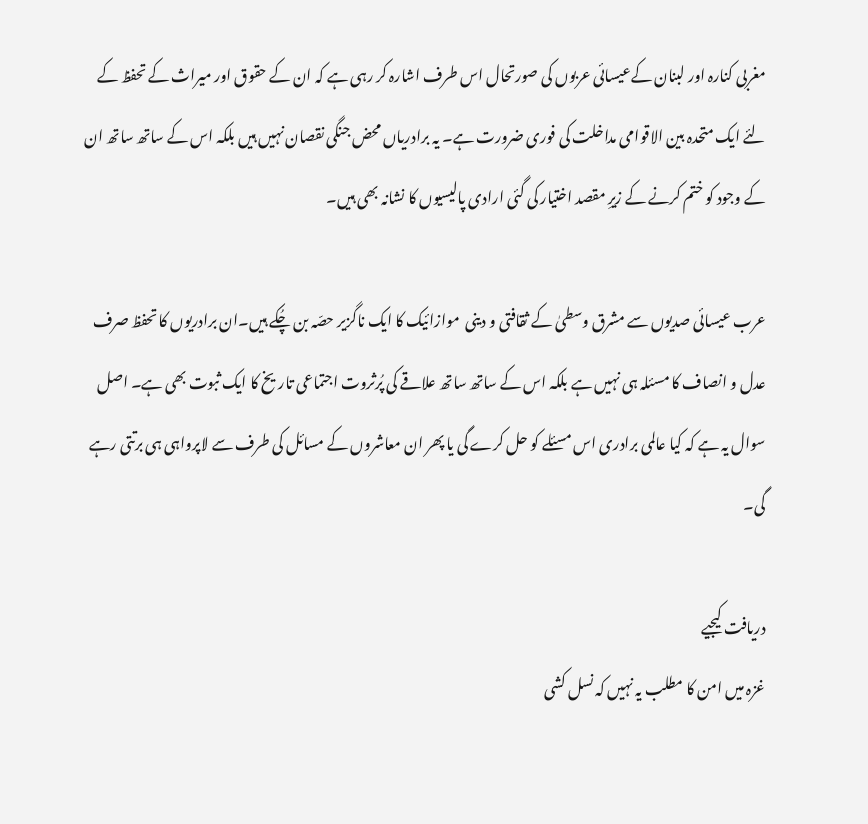مغربی کنارہ اور لبنان کےعیسائی عربوں کی صورتحال اس طرف اشارہ کر رہی ہے کہ ان کے حقوق اور میراث کے تحفظ کے لئے ایک متحدہ بین الاقوامی مداخلت کی فوری ضرورت ہے۔ یہ برادریاں محض جنگی نقصان نہیں ہیں بلکہ اس کے ساتھ ساتھ ان کے وجود کو ختم کرنے کے زیرِ مقصد اختیار کی گئی ارادی پالیسیوں کا نشانہ بھی ہیں۔

عرب عیسائی صدیوں سے مشرق وسطیٰ کے ثقافتی و دینی  موازائیک کا ایک ناگزیر حصّہ بن چُکے ہیں۔ان برادریوں کا تحفظ صرف  عدل و انصاف کا مسئلہ ہی نہیں ہے بلکہ اس کے ساتھ ساتھ علاقے کی پُرثروت اجتماعی تاریخ کا ایک ثبوت بھی ہے۔ اصل سوال یہ ہے کہ کیا عالمی برادری اس مسئلے کو حل کرے گی یا پھر ان معاشروں کے مسائل کی طرف سے لاپرواہی ہی برتتی رہے گی۔

دریافت کیجیے
غزہ میں امن کا مطلب یہ نہیں کہ نسل کشی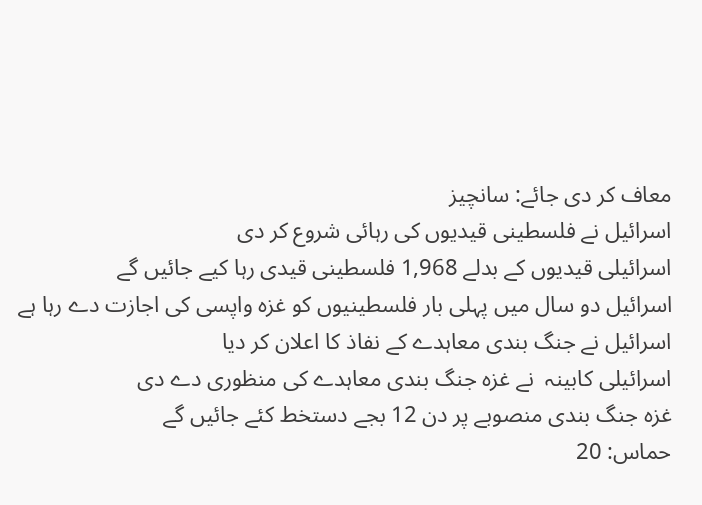معاف کر دی جائے: سانچیز
اسرائیل نے فلسطینی قیدیوں کی رہائی شروع کر دی
اسرائیلی قیدیوں کے بدلے 1,968 فلسطینی قیدی رہا کیے جائیں گے
اسرائیل دو سال میں پہلی بار فلسطینیوں کو غزہ واپسی کی اجازت دے رہا ہے
اسرائیل نے جنگ بندی معاہدے کے نفاذ کا اعلان کر دیا
اسرائیلی کابینہ  نے غزہ جنگ بندی معاہدے کی منظوری دے دی
غزہ جنگ بندی منصوبے پر دن 12 بجے دستخط کئے جائیں گے
حماس: 20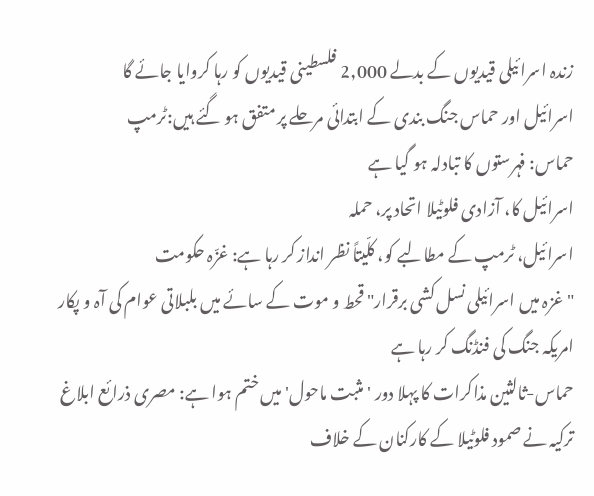زندہ اسرائیلی قیدیوں کے بدلے 2,000 فلسطینی قیدیوں کو رہا کروایا جائے گا
اسرائیل اور حماس جنگ بندی کے ابتدائی مرحلے پر متفق ہو گئے ہیں:ٹرمپ
حماس: فہرستوں کا تبادلہ ہو گیا ہے
اسرائیل کا، آزادی فلوٹیلا اتحاد پر، حملہ
اسرائیل، ٹرمپ کے مطالبے کو، کلّیتاً نظر انداز کر رہا ہے: غزّہ حکومت
"غزہ میں اسرائیلی نسل کشی برقرار" قحط و موت کے سائے میں بلبلاتی عوام کی آہ و پکار
امریکہ جنگ کی فنڈنگ کر رہا ہے
حماس-ثالثین مذاکرات کا پہلا دور 'مثبت ماحول' میں ختم ہوا ہے: مصری ذرائع ابلاغ
ترکیہ نے صمود فلوٹیلا کے کارکنان کے خلاف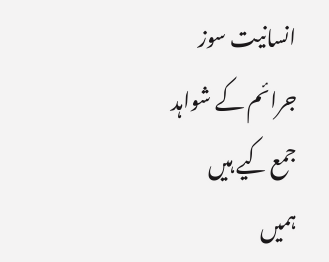انسانیت سوز جرائم کے شواہد جمع کیے ہیں
ہمیں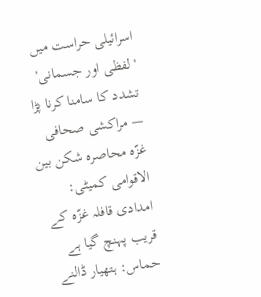اسرائیلی حراست میں 'لفظی اور جسمانی' تشدد کا سامنا کرنا پڑا — مراکشی صحافی
غزّہ محاصرہ شکن بین الاقوامی کمیٹی: امدادی قافلہ غزّہ کے قریب پہنچ گیا ہے
حماس: ہتھیار ڈالنے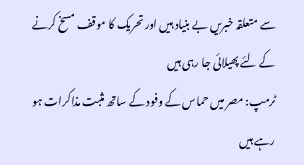سے متعلقہ خبریں بے بنیاد ہیں اور تحریک کا موقف مسخ کرنے کے لئے پھیلائی جا رہی ہیں
ٹرمپ: مصر میں حماس کے وفود کے ساتھ مثبت مذاکرات ہو رہے ہیں